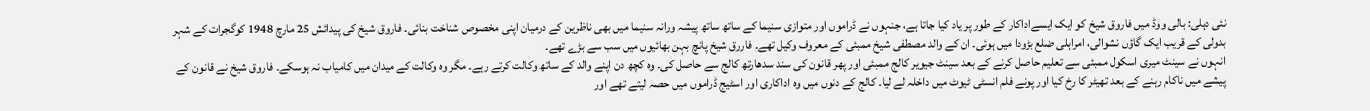نئی دہلی: بالی ووڈ میں فاروق شیخ کو ایک ایسےاداکار کے طور پر یاد کیا جاتا ہے، جنہوں نے ڈراموں اور متوازی سنیما کے ساتھ ساتھ پیشہ ورانہ سنیما میں بھی ناظرین کے درمیان اپنی مخصوص شناخت بنائی۔ فاروق شیخ کی پیدائش 25 مارچ 1948 کوگجرات کے شہر بدولی کے قریب ایک گاؤں نشوالی، امراہلی ضلع بڑودا میں ہوئی۔ ان کے والد مصطفی شیخ ممبئی کے معروف وکیل تھے۔ فاررق شیخ پانچ بہن بھائیوں میں سب سے بڑے تھے۔
انہوں نے سینٹ میری اسکول ممبئی سے تعلیم حاصل کرنے کے بعد سینٹ جیویر کالج ممبئی اور پھر قانون کی سند سدھارتھ کالج سے حاصل کی۔ وہ کچھ دن اپنے والد کے ساتھ وکالت کرتے رہے۔ مگر وہ وکالت کے میدان میں کامیاب نہ ہوسکے۔ فاروق شیخ نے قانون کے پیشے میں ناکام رہنے کے بعد تھیٹر کا رخ کیا اور پونے فلم انسٹی ٹیوٹ میں داخلہ لے لیا۔ کالج کے دنوں میں وہ اداکاری اور اسٹیج ڈراموں میں حصہ لیتے تھے اور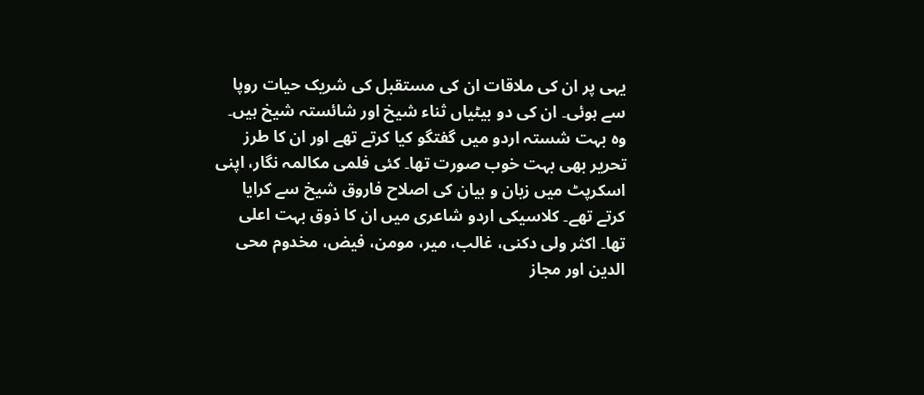یہی پر ان کی ملاقات ان کی مستقبل کی شریک حیات روپا سے ہوئی۔ ان کی دو بیٹیاں ثناء شیخ اور شائستہ شیخ ہیں۔
وہ بہت شستہ اردو میں گفتگو کیا کرتے تھے اور ان کا طرز تحریر بھی بہت خوب صورت تھا۔ کئی فلمی مکالمہ نگار، اپنی اسکرپٹ میں زبان و بیان کی اصلاح فاروق شیخ سے کرایا کرتے تھے۔ کلاسیکی اردو شاعری میں ان کا ذوق بہت اعلی تھا۔ اکثر ولی دکنی، غالب، میر، مومن، فیض، مخدوم محی الدین اور مجاز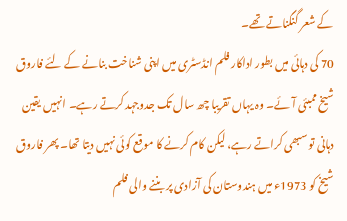کے شعر گنگناتے تھے۔
70 کی دہائی میں بطور اداکار فلم انڈسٹری میں اپنی شناخت بنانے کے لئے فاروق شیخ ممبئی آئے۔ وہ یہاں تقریبا چھ سال تک جدوجہد کرتے رہے۔ انہیں یقین دہانی تو سبھی کراتے رہے، لیکن کام کرنے کا موقع کوئی نہیں دیتا تھا۔ پھر فاروق شیخ کو 1973ء میں ہندوستان کی آزادی پر بننے والی فلم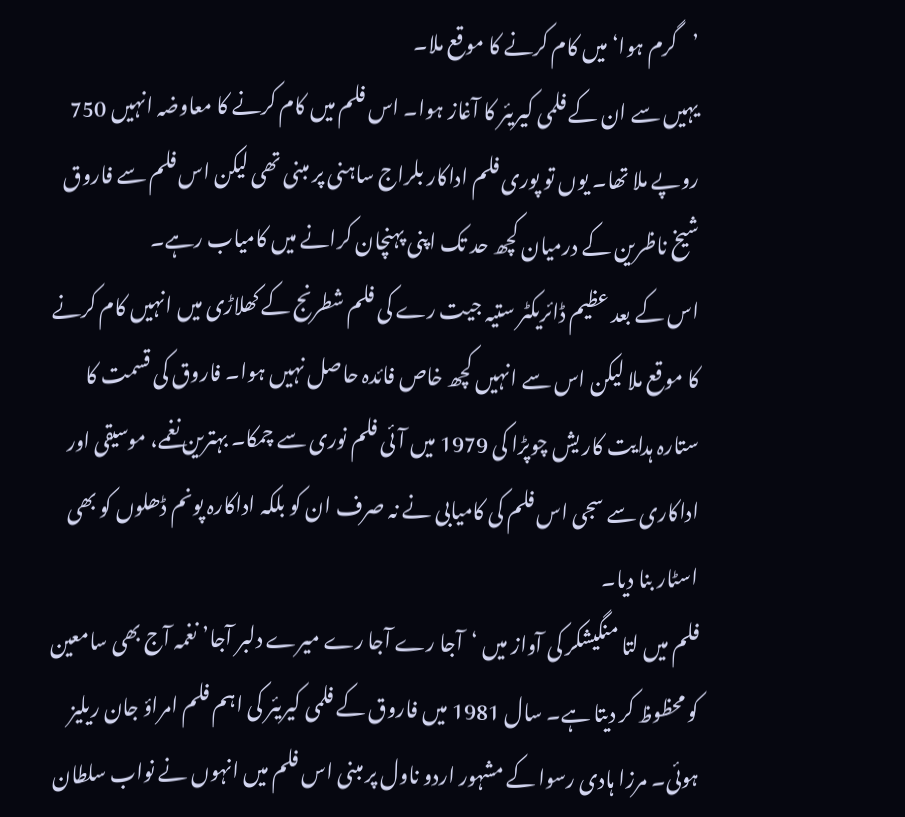’گرم ہوا‘ میں کام کرنے کا موقع ملا۔
یہیں سے ان کے فلمی کیریئر کا آغاز ہوا۔ اس فلم میں کام کرنے کا معاوضہ انہیں 750 روپے ملا تھا۔ يوں تو پوری فلم اداکار بلراج ساہنی پر مبنی تھی لیکن اس فلم سے فاروق شیخ ناظرین کے درمیان کچھ حد تک اپنی پہنچان کرانے میں کامیاب رہے۔
اس کے بعد عظیم ڈائریکٹر ستیہ جیت رے کی فلم شطرنج کے کھلاڑی میں انہیں کام کرنے کا موقع ملا لیکن اس سے انہیں کچھ خاص فائدہ حاصل نہیں ہوا۔ فاروق کی قسمت کا ستارہ ہدایت کار یش چوپڑا کی 1979 میں آئی فلم نوری سے چمکا۔ بہترین نغمے، موسیقی اور اداکاری سے سجی اس فلم کی کامیابی نے نہ صرف ان کو بلکہ اداکارہ پونم ڈھلوں کو بھی اسٹار بنا دیا۔
فلم میں لتا منگیشکر کی آواز میں ‘آجا رے آجا رے میرے دلبر آجا’ نغمہ آج بھی سامعین کو محظوظ کر دیتا ہے۔ سال 1981 میں فاروق کے فلمی کیریئر کی اہم فلم امراؤ جان ریلیز ہوئی۔ مرزا ہادی رسوا کے مشہور اردو ناول پر مبنی اس فلم میں انہوں نے نواب سلطان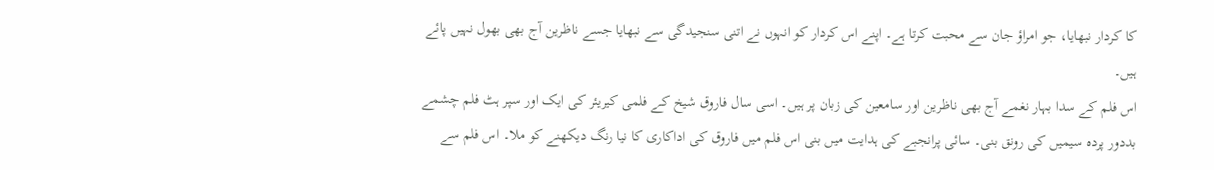کا کردار نبھایا، جو امراؤ جان سے محبت کرتا ہے۔ اپنے اس کردار کو انہوں نے اتنی سنجیدگی سے نبھایا جسے ناظرین آج بھی بھول نہیں پائے ہیں۔
اس فلم کے سدا بہار نغمے آج بھی ناظرین اور سامعین کی زبان پر ہیں۔ اسی سال فاروق شیخ کے فلمی کیریئر کی ایک اور سپر ہٹ فلم چشمے بددور پردہ سیمیں کی رونق بنی۔ سائی پرانجبے کی ہدایت میں بنی اس فلم میں فاروق کی اداکاری کا نیا رنگ دیکھنے کو ملا۔ اس فلم سے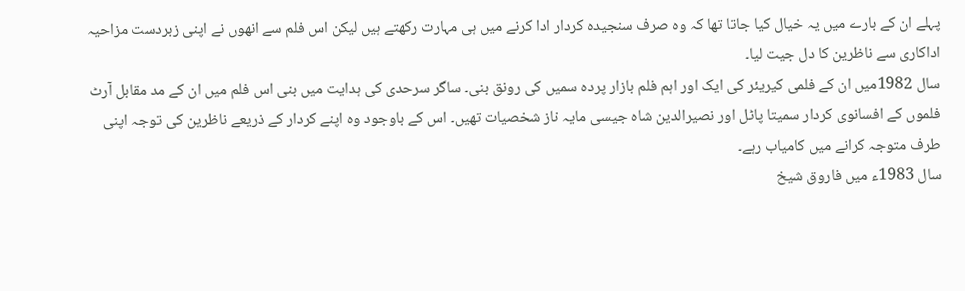پہلے ان کے بارے میں یہ خیال کیا جاتا تھا کہ وہ صرف سنجیدہ کردار ادا کرنے میں ہی مہارت رکھتے ہیں لیکن اس فلم سے انهوں نے اپنی زبردست مزاحیہ اداکاری سے ناظرین کا دل جیت لیا۔
سال 1982میں ان کے فلمی کیریئر کی ایک اور اہم فلم بازار پردہ سمیں کی رونق بنی۔ ساگر سرحدی کی ہدایت میں بنی اس فلم میں ان کے مد مقابل آرٹ فلموں کے افسانوی کردار سمیتا پاٹل اور نصيرالدين شاہ جیسی مایہ ناز شخصیات تھیں۔ اس کے باوجود وہ اپنے کردار کے ذریعے ناظرین کی توجہ اپنی طرف متوجہ کرانے میں کامیاب رہے۔
سال 1983ء میں فاروق شیخ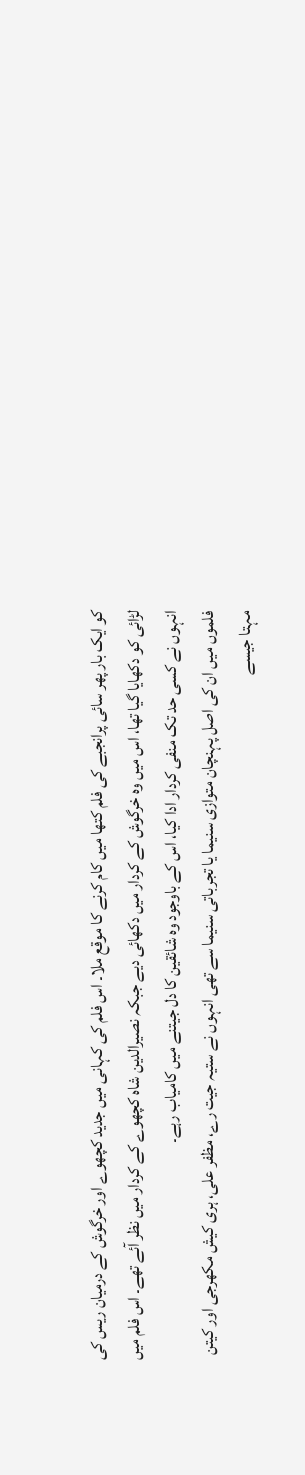کو ایک بار پھر سائی پرانجبے کی فلم كتھا میں کام کرنے کا موقع ملا۔ اس فلم کی کہانی میں جدید کچھوے اور خرگوش کے درمیان ریس کی لڑائی کو دکھایا گیا تھا، اس میں وہ خرگوش کے کردار میں دکھائی دیے جبکہ نصيرالدين شاہ كچھوے کے کردار میں نظر آئے تھے۔ اس فلم میں انہوں نے کسی حد تک منفی کردار ادا کیا، اس کے باوجود وہ شائقین کا دل جیتنے میں کامیاب رہے۔
فلموں میں ان کی اصل پہنچان متوازی سنیما یا تجرباتی سنیما سے تھی انہوں نے ستیہ جیت رے، مظفر علی، ہری کیش مکھرجی اور کیتن مہتا جیسے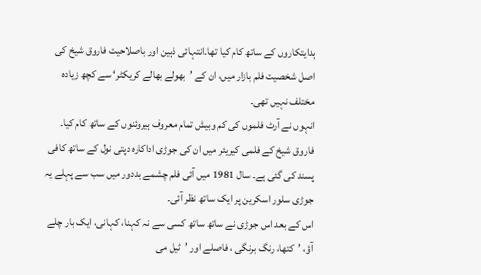ہدایتکاروں کے ساتھ کام کیا تھا۔انتہائی ذہین اور باصلاحیت فاروق شیخ کی اصل شخصیت فلم بازار میں، ان کے ’بھولے بھالے کریکٹر‘ سے کچھ زیادہ مختلف نہیں تھی۔
انہوں نے آرٹ فلموں کی کم وبیش تمام معروف ہیروئنوں کے ساتھ کام کیا۔ فاروق شیخ کے فلمی کیریئر میں ان کی جوڑی اداکارہ دپتی نول کے ساتھ کافی پسند کی گئی ہے۔ سال 1981 میں آئی فلم چشمے بددور میں سب سے پہلے یہ جوڑی سلور اسکرین پر ایک ساتھ نظر آئی۔
اس کے بعد اس جوڑی نے ساتھ ساتھ کسی سے نہ کہنا، کہانی، ایک بار چلے آؤ، ’کتھا، رنگ برنگی ، فاصلے اور ’ٹیل می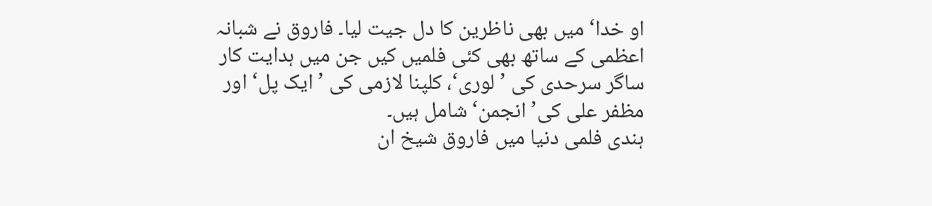او خدا‘ میں بھی ناظرین کا دل جیت لیا۔ فاروق نے شبانہ اعظمی کے ساتھ بھی کئی فلمیں کیں جن میں ہدایت کار ساگر سرحدی کی ’لوری‘، کلپنا لازمی کی ’ایک پل‘ اور مظفر علی کی’ انجمن‘ شامل ہیں۔
ہندی فلمی دنیا میں فاروق شیخ ان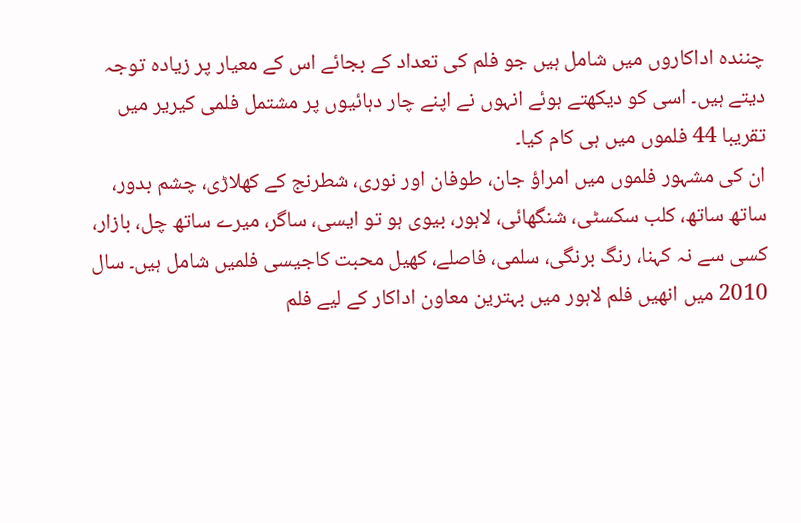چنندہ اداکاروں میں شامل ہیں جو فلم کی تعداد کے بجائے اس کے معیار پر زیادہ توجہ دیتے ہیں۔ اسی کو دیکھتے ہوئے انہوں نے اپنے چار دہائیوں پر مشتمل فلمی كیرير میں تقریبا 44 فلموں میں ہی کام کیا۔
ان کی مشہور فلموں میں امراؤ جان، طوفان اور نوری، شطرنج کے کھلاڑی، چشم بدور، ساتھ ساتھ، کلب سکسٹی، شنگھائی، لاہور، بیوی ہو تو ایسی، ساگر، میرے ساتھ چل، بازار، کسی سے نہ کہنا، رنگ برنگی، سلمی، فاصلے، کھیل محبت کاجیسی فلمیں شامل ہیں۔ سال 2010 میں انھیں فلم لاہور میں بہترین معاون اداکار کے لیے فلم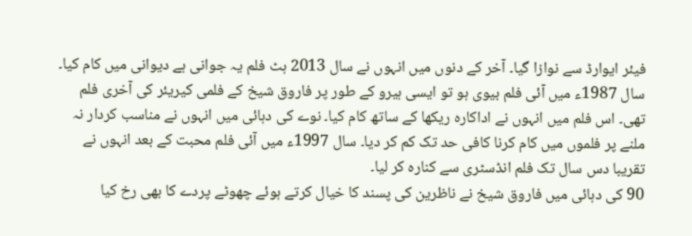فیئر ایوارڈ سے نوازا گیا۔ آخر کے دنوں میں انہوں نے سال 2013 ہٹ فلم یہ جوانی ہے دیوانی میں کام کیا۔
سال 1987ء میں آئی فلم بیوی ہو تو ایسی ہیرو کے طور پر فاروق شیخ کے فلمی کیریئر کی آخری فلم تھی۔ اس فلم میں انہوں نے اداکارہ ریکھا کے ساتھ کام کیا۔ نوے کی دہائی میں انہوں نے مناسب کردار نہ ملنے پر فلموں میں کام کرنا کافی حد تک کم کر دیا۔ سال 1997ء میں آئی فلم محبت كے بعد انہوں نے تقریبا دس سال تک فلم انڈسٹری سے کنارہ کر لیا۔
90 کی دہائی میں فاروق شیخ نے ناظرین کی پسند کا خیال کرتے ہوئے چھوٹے پردے کا بھی رخ کیا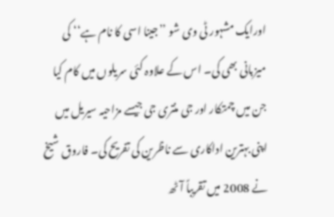اورایک مشہور ٹی وی شو ’’جینا اسی کا نام ہے‘‘ کی میزبانی بھی کی۔ اس کے علاوہ کئی سریلوں میں کام کیا جن میں چمتکار اور جی منتری جی جیسے مزاحیہ سیریل میں اپنی بہترین اداکاری سے ناظرین کی تفریح کی۔ فاروق شیخ نے 2008 میں تقریباً آٹھ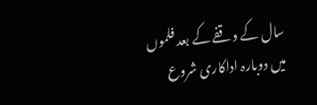سال کے وقفے کے بعد فلموں میں دوبارہ اداکاری شروع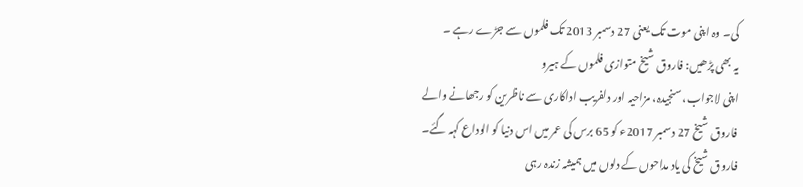کی۔ وہ اپنی موت تک یعنی 27 دسمبر 2013 تک فلموں سے جڑے رہے ۔
یہ بھی پڑھیں: فاروق شیخ متوازی فلموں کے ہیرو
اپنی لاجواب، سنجیدہ، مزاحیہ اور دلفریب اداکاری سے ناظرین کو رجھانے والے فاروق شیخ 27 دسمبر 2017ء کو 65 برس کی عمر میں اس دنیا کو الوداع کہہ گئے۔ فاروق شیخ کی یاد مداحوں کے دلوں میں ہمیشہ زندہ رہی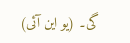گی۔ (یو این آئی)